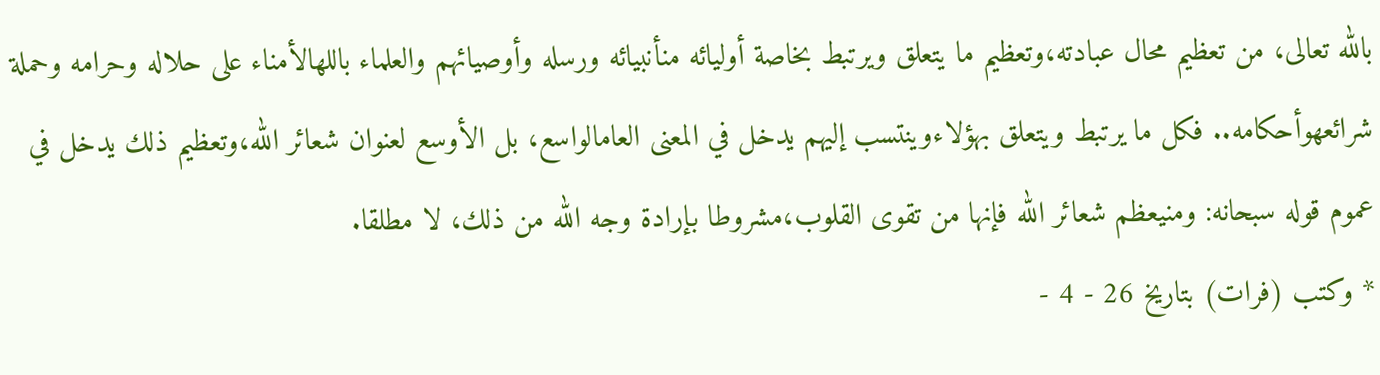بالله تعالى، من تعظيم محال عبادته،وتعظيم ما يتعلق ويرتبط بخاصة أوليائه منأنبيائه ورسله وأوصيائهم والعلماء باللهالأمناء على حلاله وحرامه وحملة شرائعهوأحكامه.. فكل ما يرتبط ويتعلق بهؤلاءوينتسب إليهم يدخل في المعنى العامالواسع، بل الأوسع لعنوان شعائر الله،وتعظيم ذلك يدخل في عموم قوله سبحانه: ومنيعظم شعائر الله فإنها من تقوى القلوب،مشروطا بإرادة وجه الله من ذلك، لا مطلقا.
* وكتب (فرات) بتاريخ 26 - 4 -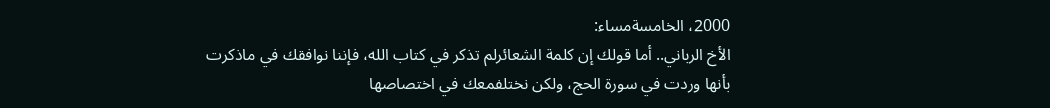2000، الخامسةمساء:
الأخ الرباني.. أما قولك إن كلمة الشعائرلم تذكر في كتاب الله، فإننا نوافقك في ماذكرت بأنها وردت في سورة الحج، ولكن نختلفمعك في اختصاصها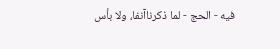فيه - الحج - لما ذكرناآنفا، ولا بأس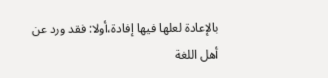بالإعادة لعلها فيها إفادة،أولا: فقد ورد عن أهل اللغة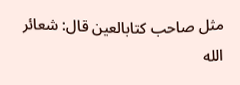مثل صاحب كتابالعين قال: شعائر الله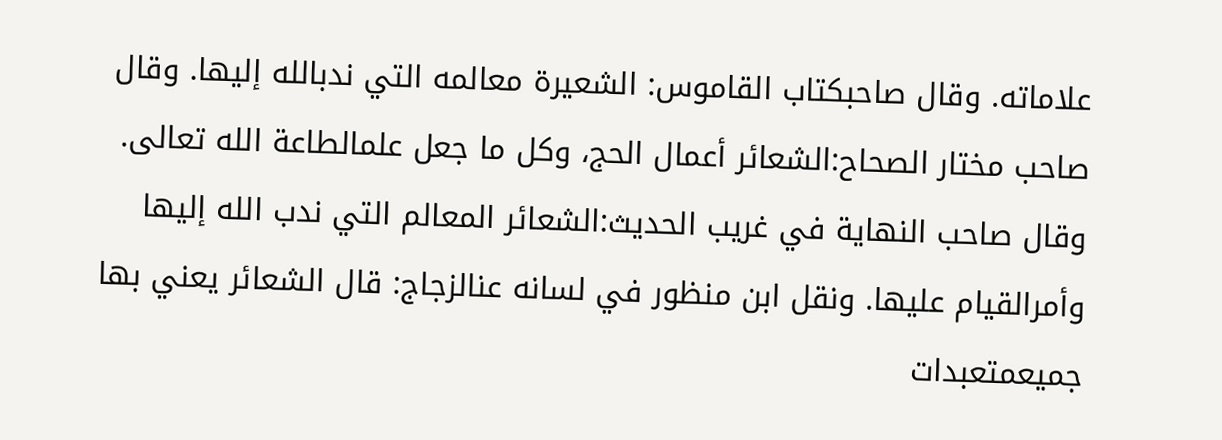علاماته. وقال صاحبكتاب القاموس: الشعيرة معالمه التي ندبالله إليها. وقال صاحب مختار الصحاح:الشعائر أعمال الحج، وكل ما جعل علمالطاعة الله تعالى. وقال صاحب النهاية في غريب الحديث:الشعائر المعالم التي ندب الله إليها وأمرالقيام عليها. ونقل ابن منظور في لسانه عنالزجاج: قال الشعائر يعني بها جميعمتعبدات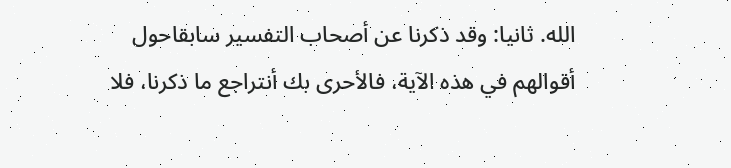الله. ثانيا: وقد ذكرنا عن أصحاب التفسير سابقاحول أقوالهم في هذه الآية، فالأحرى بك أنتراجع ما ذكرنا، فلا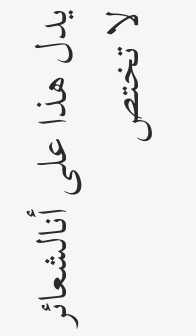يدل هذا على أنالشعائر لا تختص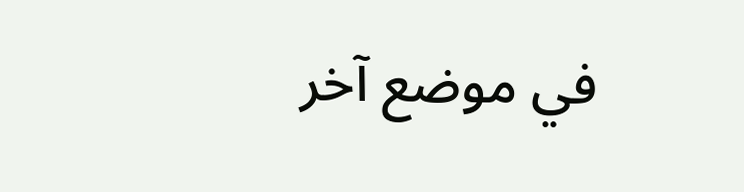في موضع آخر